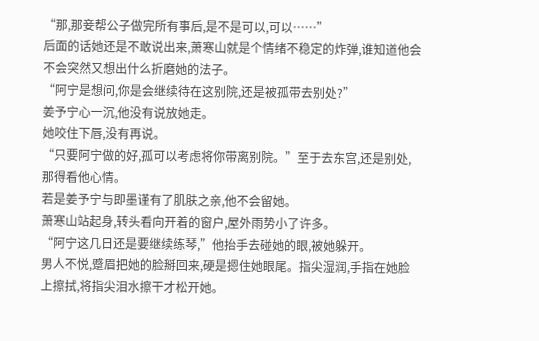“那,那妾帮公子做完所有事后,是不是可以,可以……”
后面的话她还是不敢说出来,萧寒山就是个情绪不稳定的炸弹,谁知道他会不会突然又想出什么折磨她的法子。
“阿宁是想问,你是会继续待在这别院,还是被孤带去别处?”
姜予宁心一沉,他没有说放她走。
她咬住下唇,没有再说。
“只要阿宁做的好,孤可以考虑将你带离别院。”至于去东宫,还是别处,那得看他心情。
若是姜予宁与即墨谨有了肌肤之亲,他不会留她。
萧寒山站起身,转头看向开着的窗户,屋外雨势小了许多。
“阿宁这几日还是要继续练琴,”他抬手去碰她的眼,被她躲开。
男人不悦,蹙眉把她的脸掰回来,硬是摁住她眼尾。指尖湿润,手指在她脸上擦拭,将指尖泪水擦干才松开她。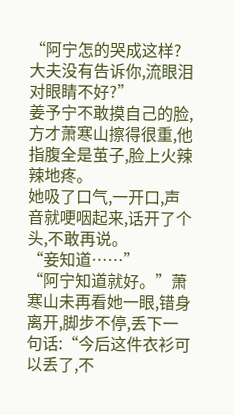“阿宁怎的哭成这样?大夫没有告诉你,流眼泪对眼睛不好?”
姜予宁不敢摸自己的脸,方才萧寒山擦得很重,他指腹全是茧子,脸上火辣辣地疼。
她吸了口气,一开口,声音就哽咽起来,话开了个头,不敢再说。
“妾知道……”
“阿宁知道就好。”萧寒山未再看她一眼,错身离开,脚步不停,丢下一句话:“今后这件衣衫可以丢了,不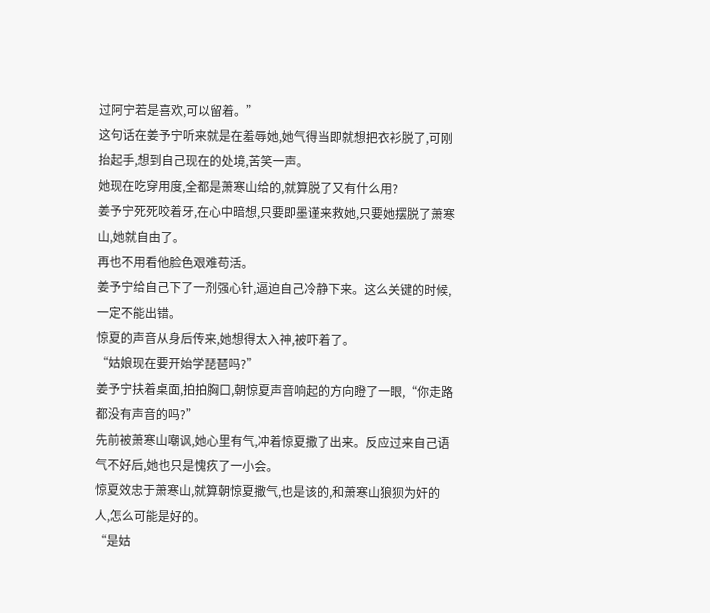过阿宁若是喜欢,可以留着。”
这句话在姜予宁听来就是在羞辱她,她气得当即就想把衣衫脱了,可刚抬起手,想到自己现在的处境,苦笑一声。
她现在吃穿用度,全都是萧寒山给的,就算脱了又有什么用?
姜予宁死死咬着牙,在心中暗想,只要即墨谨来救她,只要她摆脱了萧寒山,她就自由了。
再也不用看他脸色艰难苟活。
姜予宁给自己下了一剂强心针,逼迫自己冷静下来。这么关键的时候,一定不能出错。
惊夏的声音从身后传来,她想得太入神,被吓着了。
“姑娘现在要开始学琵琶吗?”
姜予宁扶着桌面,拍拍胸口,朝惊夏声音响起的方向瞪了一眼,“你走路都没有声音的吗?”
先前被萧寒山嘲讽,她心里有气,冲着惊夏撒了出来。反应过来自己语气不好后,她也只是愧疚了一小会。
惊夏效忠于萧寒山,就算朝惊夏撒气,也是该的,和萧寒山狼狈为奸的人,怎么可能是好的。
“是姑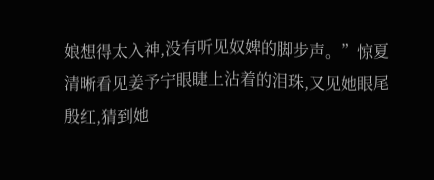娘想得太入神,没有听见奴婢的脚步声。”惊夏清晰看见姜予宁眼睫上沾着的泪珠,又见她眼尾殷红,猜到她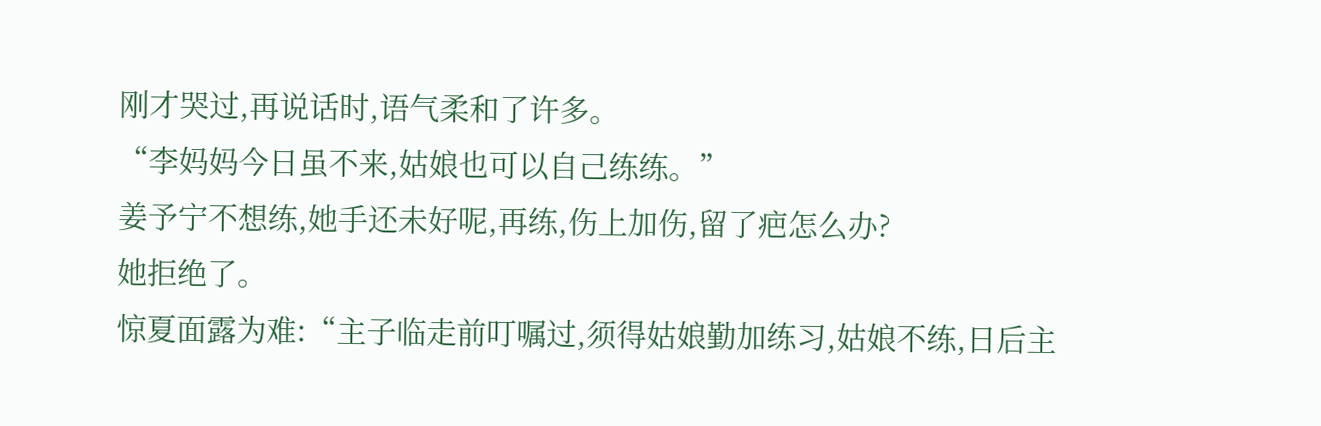刚才哭过,再说话时,语气柔和了许多。
“李妈妈今日虽不来,姑娘也可以自己练练。”
姜予宁不想练,她手还未好呢,再练,伤上加伤,留了疤怎么办?
她拒绝了。
惊夏面露为难:“主子临走前叮嘱过,须得姑娘勤加练习,姑娘不练,日后主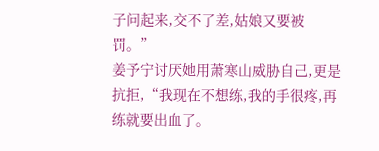子问起来,交不了差,姑娘又要被罚。”
姜予宁讨厌她用萧寒山威胁自己,更是抗拒,“我现在不想练,我的手很疼,再练就要出血了。